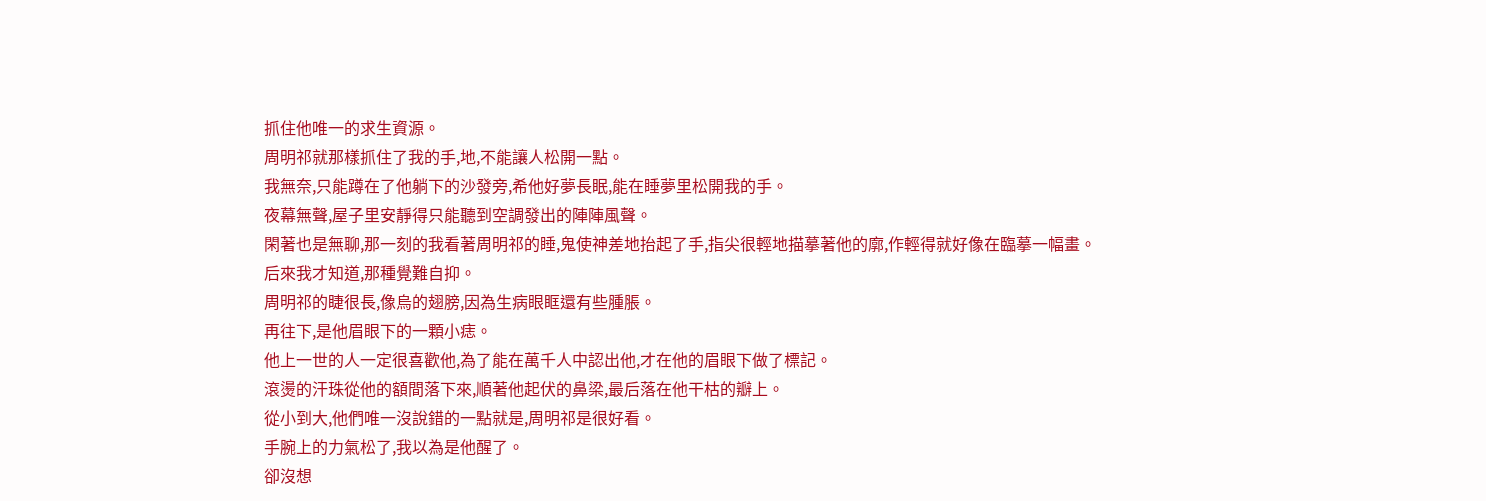抓住他唯一的求生資源。
周明祁就那樣抓住了我的手,地,不能讓人松開一點。
我無奈,只能蹲在了他躺下的沙發旁,希他好夢長眠,能在睡夢里松開我的手。
夜幕無聲,屋子里安靜得只能聽到空調發出的陣陣風聲。
閑著也是無聊,那一刻的我看著周明祁的睡,鬼使神差地抬起了手,指尖很輕地描摹著他的廓,作輕得就好像在臨摹一幅畫。
后來我才知道,那種覺難自抑。
周明祁的睫很長,像烏的翅膀,因為生病眼眶還有些腫脹。
再往下,是他眉眼下的一顆小痣。
他上一世的人一定很喜歡他,為了能在萬千人中認出他,才在他的眉眼下做了標記。
滾燙的汗珠從他的額間落下來,順著他起伏的鼻梁,最后落在他干枯的瓣上。
從小到大,他們唯一沒說錯的一點就是,周明祁是很好看。
手腕上的力氣松了,我以為是他醒了。
卻沒想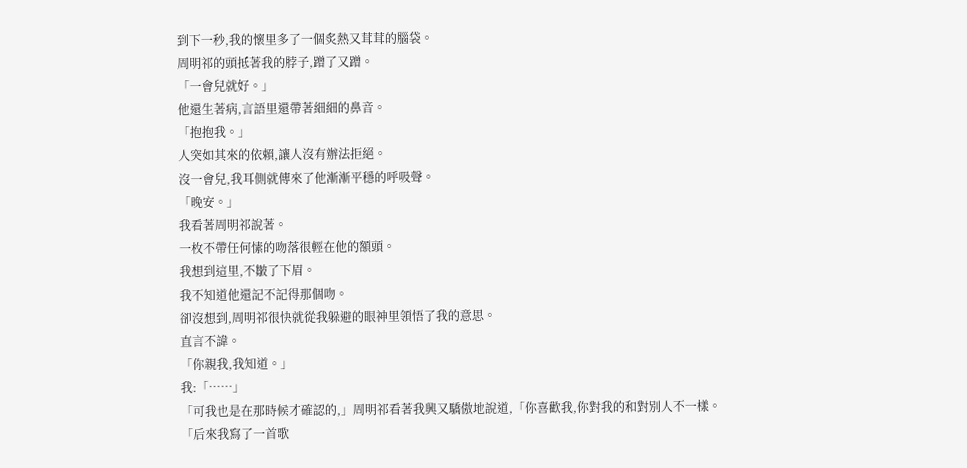到下一秒,我的懷里多了一個炙熱又茸茸的腦袋。
周明祁的頭抵著我的脖子,蹭了又蹭。
「一會兒就好。」
他還生著病,言語里還帶著細細的鼻音。
「抱抱我。」
人突如其來的依賴,讓人沒有辦法拒絕。
沒一會兒,我耳側就傳來了他漸漸平穩的呼吸聲。
「晚安。」
我看著周明祁說著。
一枚不帶任何愫的吻落很輕在他的額頭。
我想到這里,不皺了下眉。
我不知道他還記不記得那個吻。
卻沒想到,周明祁很快就從我躲避的眼神里領悟了我的意思。
直言不諱。
「你親我,我知道。」
我:「……」
「可我也是在那時候才確認的,」周明祁看著我興又驕傲地說道,「你喜歡我,你對我的和對別人不一樣。
「后來我寫了一首歌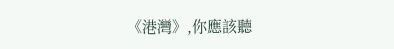《港灣》,你應該聽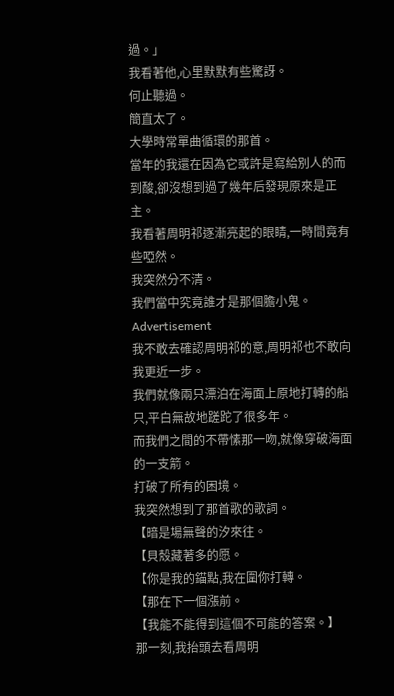過。」
我看著他,心里默默有些驚訝。
何止聽過。
簡直太了。
大學時常單曲循環的那首。
當年的我還在因為它或許是寫給別人的而到酸,卻沒想到過了幾年后發現原來是正主。
我看著周明祁逐漸亮起的眼睛,一時間竟有些啞然。
我突然分不清。
我們當中究竟誰才是那個膽小鬼。
Advertisement
我不敢去確認周明祁的意,周明祁也不敢向我更近一步。
我們就像兩只漂泊在海面上原地打轉的船只,平白無故地蹉跎了很多年。
而我們之間的不帶愫那一吻,就像穿破海面的一支箭。
打破了所有的困境。
我突然想到了那首歌的歌詞。
【暗是場無聲的汐來往。
【貝殼藏著多的愿。
【你是我的錨點,我在圍你打轉。
【那在下一個漲前。
【我能不能得到這個不可能的答案。】
那一刻,我抬頭去看周明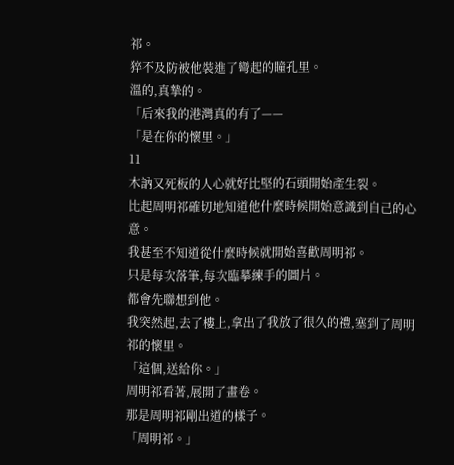祁。
猝不及防被他裝進了彎起的瞳孔里。
溫的,真摯的。
「后來我的港灣真的有了——
「是在你的懷里。」
11
木訥又死板的人心就好比堅的石頭開始產生裂。
比起周明祁確切地知道他什麼時候開始意識到自己的心意。
我甚至不知道從什麼時候就開始喜歡周明祁。
只是每次落筆,每次臨摹練手的圖片。
都會先聯想到他。
我突然起,去了樓上,拿出了我放了很久的禮,塞到了周明祁的懷里。
「這個,送給你。」
周明祁看著,展開了畫卷。
那是周明祁剛出道的樣子。
「周明祁。」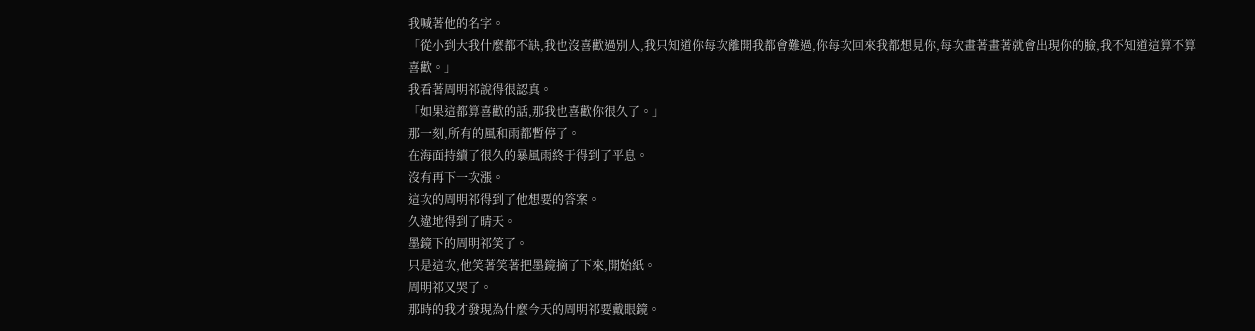我喊著他的名字。
「從小到大我什麼都不缺,我也沒喜歡過別人,我只知道你每次離開我都會難過,你每次回來我都想見你,每次畫著畫著就會出現你的臉,我不知道這算不算喜歡。」
我看著周明祁說得很認真。
「如果這都算喜歡的話,那我也喜歡你很久了。」
那一刻,所有的風和雨都暫停了。
在海面持續了很久的暴風雨終于得到了平息。
沒有再下一次漲。
這次的周明祁得到了他想要的答案。
久違地得到了晴天。
墨鏡下的周明祁笑了。
只是這次,他笑著笑著把墨鏡摘了下來,開始紙。
周明祁又哭了。
那時的我才發現為什麼今天的周明祁要戴眼鏡。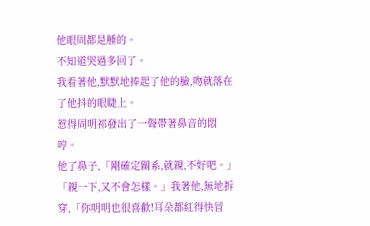他眼周都是腫的。
不知道哭過多回了。
我看著他,默默地捧起了他的臉,吻就落在了他抖的眼睫上。
惹得周明祁發出了一聲帶著鼻音的悶哼。
他了鼻子,「剛確定關系,就親,不好吧。」
「親一下,又不會怎樣。」我著他,無地拆穿,「你明明也很喜歡!耳朵都紅得快冒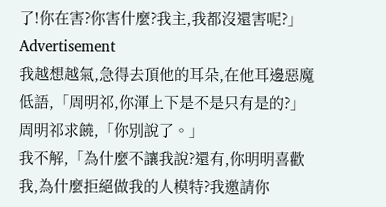了!你在害?你害什麼?我主,我都沒還害呢?」
Advertisement
我越想越氣,急得去頂他的耳朵,在他耳邊惡魔低語,「周明祁,你渾上下是不是只有是的?」
周明祁求饒,「你別說了。」
我不解,「為什麼不讓我說?還有,你明明喜歡我,為什麼拒絕做我的人模特?我邀請你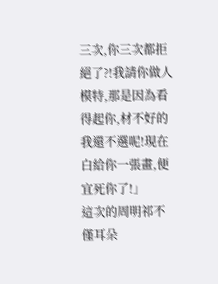三次,你三次都拒絕了?!我請你做人模特,那是因為看得起你,材不好的我還不選呢!現在白給你一張畫,便宜死你了!」
這次的周明祁不僅耳朵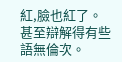紅,臉也紅了。
甚至辯解得有些語無倫次。